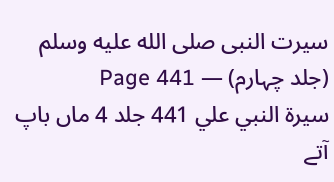سیرت النبی صلى الله عليه وسلم (جلد چہارم) — Page 441
سيرة النبي علي 441 جلد 4 ماں باپ آتے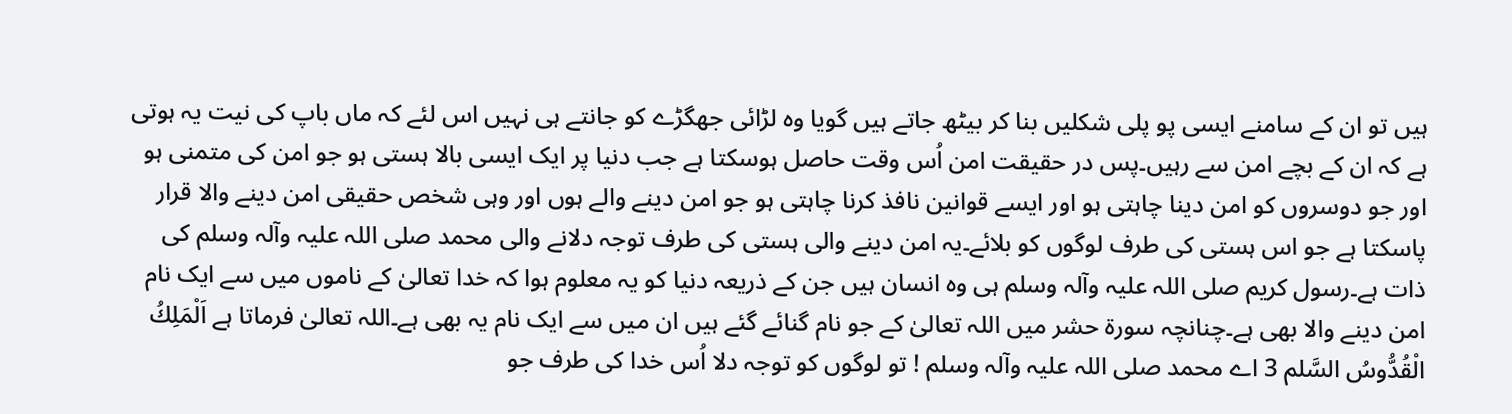ہیں تو ان کے سامنے ایسی پو پلی شکلیں بنا کر بیٹھ جاتے ہیں گویا وہ لڑائی جھگڑے کو جانتے ہی نہیں اس لئے کہ ماں باپ کی نیت یہ ہوتی ہے کہ ان کے بچے امن سے رہیں۔پس در حقیقت امن اُس وقت حاصل ہوسکتا ہے جب دنیا پر ایک ایسی بالا ہستی ہو جو امن کی متمنی ہو اور جو دوسروں کو امن دینا چاہتی ہو اور ایسے قوانین نافذ کرنا چاہتی ہو جو امن دینے والے ہوں اور وہی شخص حقیقی امن دینے والا قرار پاسکتا ہے جو اس ہستی کی طرف لوگوں کو بلائے۔یہ امن دینے والی ہستی کی طرف توجہ دلانے والی محمد صلی اللہ علیہ وآلہ وسلم کی ذات ہے۔رسول کریم صلی اللہ علیہ وآلہ وسلم ہی وہ انسان ہیں جن کے ذریعہ دنیا کو یہ معلوم ہوا کہ خدا تعالیٰ کے ناموں میں سے ایک نام امن دینے والا بھی ہے۔چنانچہ سورۃ حشر میں اللہ تعالیٰ کے جو نام گنائے گئے ہیں ان میں سے ایک نام یہ بھی ہے۔اللہ تعالیٰ فرماتا ہے اَلْمَلِكُ الْقُدُّوسُ السَّلم 3 اے محمد صلی اللہ علیہ وآلہ وسلم ! تو لوگوں کو توجہ دلا اُس خدا کی طرف جو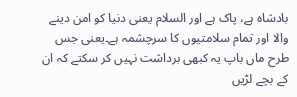بادشاہ ہے، پاک ہے اور السلام یعنی دنیا کو امن دینے والا اور تمام سلامتیوں کا سرچشمہ ہے۔یعنی جس طرح ماں باپ یہ کبھی برداشت نہیں کر سکتے کہ ان کے بچے لڑیں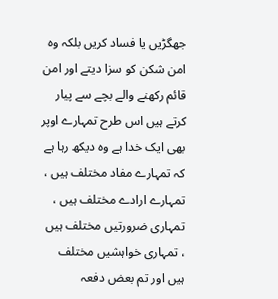جھگڑیں یا فساد کریں بلکہ وہ امن شکن کو سزا دیتے اور امن قائم رکھنے والے بچے سے پیار کرتے ہیں اس طرح تمہارے اوپر بھی ایک خدا ہے وہ دیکھ رہا ہے کہ تمہارے مفاد مختلف ہیں ، تمہارے ارادے مختلف ہیں ، تمہاری ضرورتیں مختلف ہیں ، تمہاری خواہشیں مختلف ہیں اور تم بعض دفعہ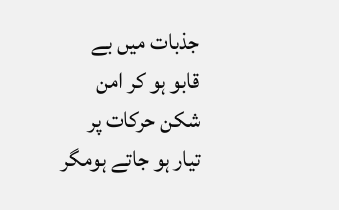جذبات میں بے قابو ہو کر امن شکن حرکات پر تیار ہو جاتے ہومگر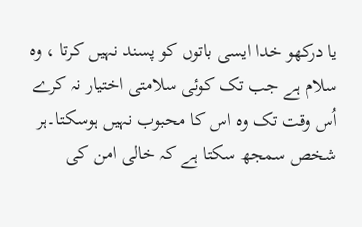یا درکھو خدا ایسی باتوں کو پسند نہیں کرتا ، وہ سلام ہے جب تک کوئی سلامتی اختیار نہ کرے اُس وقت تک وہ اس کا محبوب نہیں ہوسکتا۔ہر شخص سمجھ سکتا ہے کہ خالی امن کی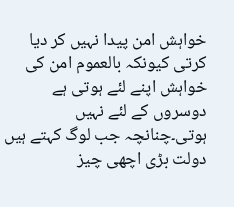خواہش امن پیدا نہیں کر دیا کرتی کیونکہ بالعموم امن کی خواہش اپنے لئے ہوتی ہے دوسروں کے لئے نہیں ہوتی۔چنانچہ جب لوگ کہتے ہیں دولت بڑی اچھی چیز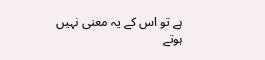ہے تو اس کے یہ معنی نہیں ہوتے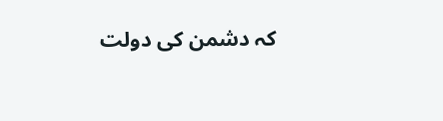کہ دشمن کی دولت